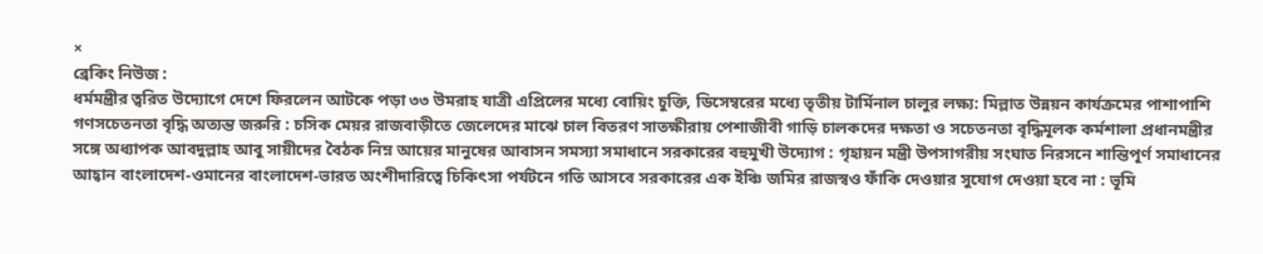×
ব্রেকিং নিউজ :
ধর্মমন্ত্রীর ত্বরিত উদ্যোগে দেশে ফিরলেন আটকে পড়া ৩৩ উমরাহ যাত্রী এপ্রিলের মধ্যে বোয়িং চুক্তি, ডিসেম্বরের মধ্যে তৃতীয় টার্মিনাল চালুর লক্ষ্য: মিল্লাত উন্নয়ন কার্যক্রমের পাশাপাশি গণসচেতনতা বৃদ্ধি অত্যন্ত জরুরি : চসিক মেয়র রাজবাড়ীতে জেলেদের মাঝে চাল বিতরণ সাতক্ষীরায় পেশাজীবী গাড়ি চালকদের দক্ষতা ও সচেতনতা বৃদ্ধিমূলক কর্মশালা প্রধানমন্ত্রীর সঙ্গে অধ্যাপক আবদুল্লাহ আবু সায়ীদের বৈঠক নিম্ন আয়ের মানুষের আবাসন সমস্যা সমাধানে সরকারের বহুমুখী উদ্যোগ : গৃহায়ন মন্ত্রী উপসাগরীয় সংঘাত নিরসনে শান্তিপূর্ণ সমাধানের আহ্বান বাংলাদেশ-ওমানের বাংলাদেশ-ভারত অংশীদারিত্বে চিকিৎসা পর্যটনে গতি আসবে সরকারের এক ইঞ্চি জমির রাজস্বও ফাঁকি দেওয়ার সুযোগ দেওয়া হবে না : ভূমি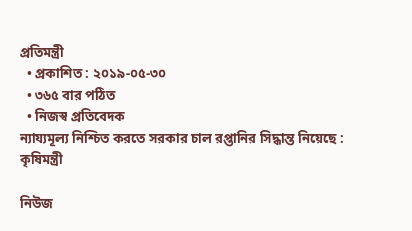প্রতিমন্ত্রী
  • প্রকাশিত : ২০১৯-০৫-৩০
  • ৩৬৫ বার পঠিত
  • নিজস্ব প্রতিবেদক
ন্যায্যমূল্য নিশ্চিত করতে সরকার চাল রপ্তানির সিদ্ধান্ত নিয়েছে : কৃষিমন্ত্রী

নিউজ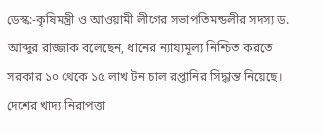ডেস্ক:-কৃষিমন্ত্রী ও আওয়ামী লীগের সভাপতিমন্ডলীর সদস্য ড. আব্দুর রাজ্জাক বলেছেন, ধানের ন্যায্যমূল্য নিশ্চিত করতে সরকার ১০ থেকে ১৫ লাখ টন চাল রপ্তানির সিদ্ধান্ত নিয়েছে। দেশের খাদ্য নিরাপত্তা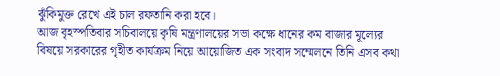ঝুঁকিমুক্ত রেখে এই চাল রফতানি করা হবে।
আজ বৃহস্পতিবার সচিবালয়ে কৃষি মন্ত্রণালয়ের সভা কক্ষে ধানের কম বাজার মূল্যের বিষয়ে সরকারের গৃহীত কার্যক্রম নিয়ে আয়োজিত এক সংবাদ সম্মেলনে তিনি এসব কথা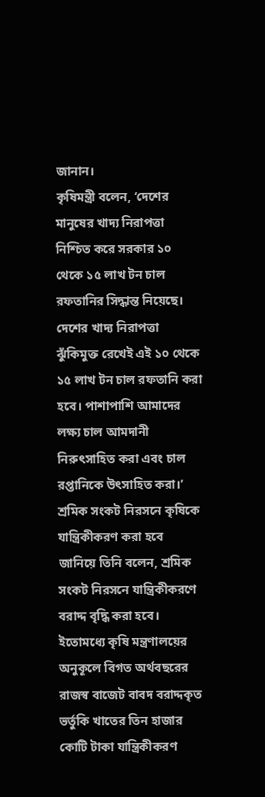জানান।
কৃষিমন্ত্রী বলেন, ‘দেশের মানুষের খাদ্য নিরাপত্তা নিশ্চিত করে সরকার ১০ থেকে ১৫ লাখ টন চাল রফতানির সিদ্ধান্ত নিয়েছে। দেশের খাদ্য নিরাপত্তা ঝুঁকিমুক্ত রেখেই এই ১০ থেকে ১৫ লাখ টন চাল রফতানি করা হবে। পাশাপাশি আমাদের লক্ষ্য চাল আমদানী নিরুৎসাহিত করা এবং চাল রপ্তানিকে উৎসাহিত করা।’
শ্রমিক সংকট নিরসনে কৃষিকে যান্ত্রিকীকরণ করা হবে জানিয়ে তিনি বলেন, শ্রমিক সংকট নিরসনে যান্ত্রিকীকরণে বরাদ্দ বৃদ্ধি করা হবে। ইতোমধ্যে কৃষি মন্ত্রণালয়ের অনুকূলে বিগত অর্থবছরের রাজস্ব বাজেট বাবদ বরাদ্দকৃত ভর্তুকি খাতের তিন হাজার কোটি টাকা যান্ত্রিকীকরণ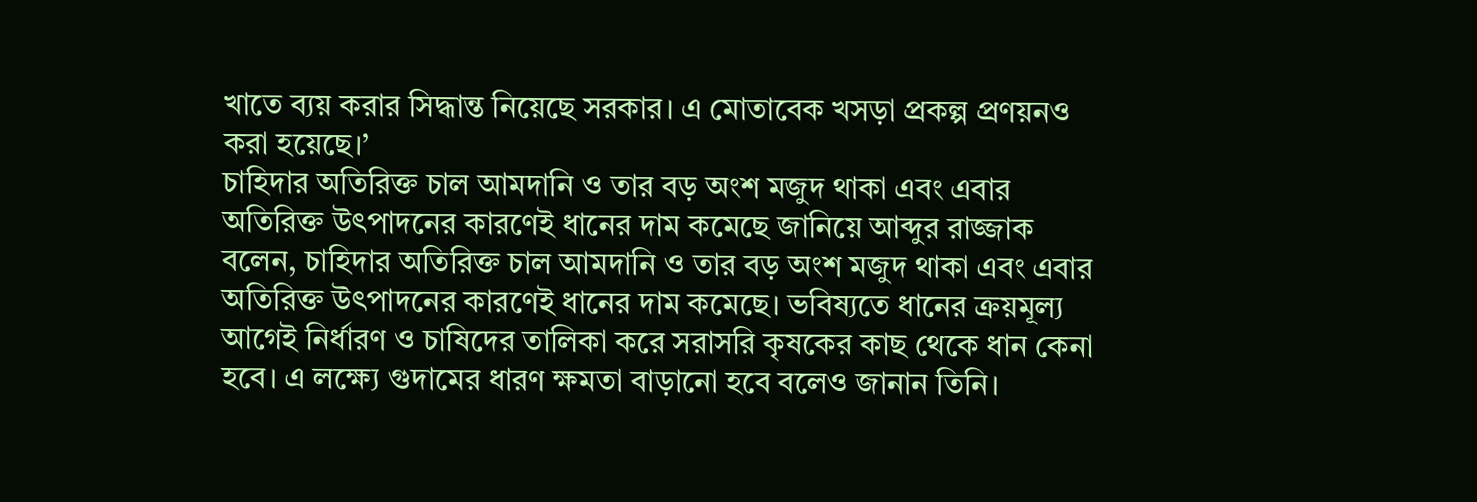খাতে ব্যয় করার সিদ্ধান্ত নিয়েছে সরকার। এ মোতাবেক খসড়া প্রকল্প প্রণয়নও করা হয়েছে।’
চাহিদার অতিরিক্ত চাল আমদানি ও তার বড় অংশ মজুদ থাকা এবং এবার অতিরিক্ত উৎপাদনের কারণেই ধানের দাম কমেছে জানিয়ে আব্দুর রাজ্জাক বলেন, চাহিদার অতিরিক্ত চাল আমদানি ও তার বড় অংশ মজুদ থাকা এবং এবার অতিরিক্ত উৎপাদনের কারণেই ধানের দাম কমেছে। ভবিষ্যতে ধানের ক্রয়মূল্য আগেই নির্ধারণ ও চাষিদের তালিকা করে সরাসরি কৃষকের কাছ থেকে ধান কেনা হবে। এ লক্ষ্যে গুদামের ধারণ ক্ষমতা বাড়ানো হবে বলেও জানান তিনি।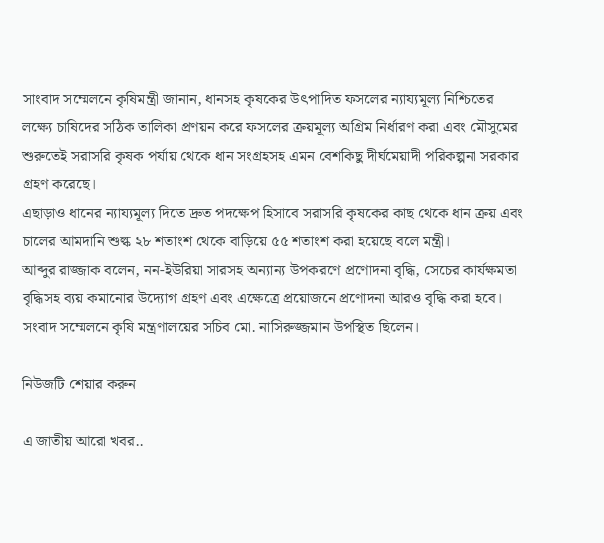সাংবাদ সম্মেলনে কৃষিমন্ত্রী জানান, ধানসহ কৃষকের উৎপাদিত ফসলের ন্যায্যমূল্য নিশ্চিতের লক্ষ্যে চাষিদের সঠিক তালিকা প্রণয়ন করে ফসলের ক্রয়মূল্য অগ্রিম নির্ধারণ করা এবং মৌসুমের শুরুতেই সরাসরি কৃষক পর্যায় থেকে ধান সংগ্রহসহ এমন বেশকিছু দীর্ঘমেয়াদী পরিকল্পনা সরকার গ্রহণ করেছে।
এছাড়াও ধানের ন্যায্যমূল্য দিতে দ্রুত পদক্ষেপ হিসাবে সরাসরি কৃষকের কাছ থেকে ধান ক্রয় এবং চালের আমদানি শুল্ক ২৮ শতাংশ থেকে বাড়িয়ে ৫৫ শতাংশ করা হয়েছে বলে মন্ত্রী।
আব্দুর রাজ্জাক বলেন, নন-ইউরিয়া সারসহ অন্যান্য উপকরণে প্রণোদনা বৃদ্ধি, সেচের কার্যক্ষমতা বৃদ্ধিসহ ব্যয় কমানোর উদ্যোগ গ্রহণ এবং এক্ষেত্রে প্রয়োজনে প্রণোদনা আরও বৃদ্ধি করা হবে।
সংবাদ সম্মেলনে কৃষি মন্ত্রণালয়ের সচিব মো. নাসিরুজ্জমান উপস্থিত ছিলেন।

নিউজটি শেয়ার করুন

এ জাতীয় আরো খবর..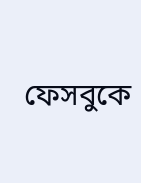ফেসবুকে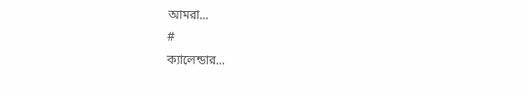আমরা...
#
ক্যালেন্ডার...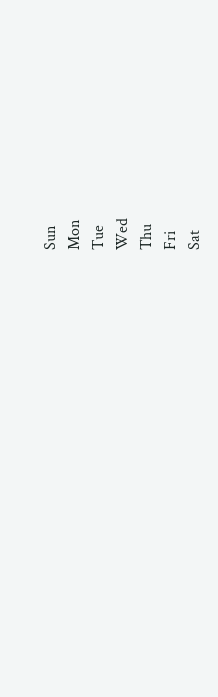Sun
Mon
Tue
Wed
Thu
Fri
Sat